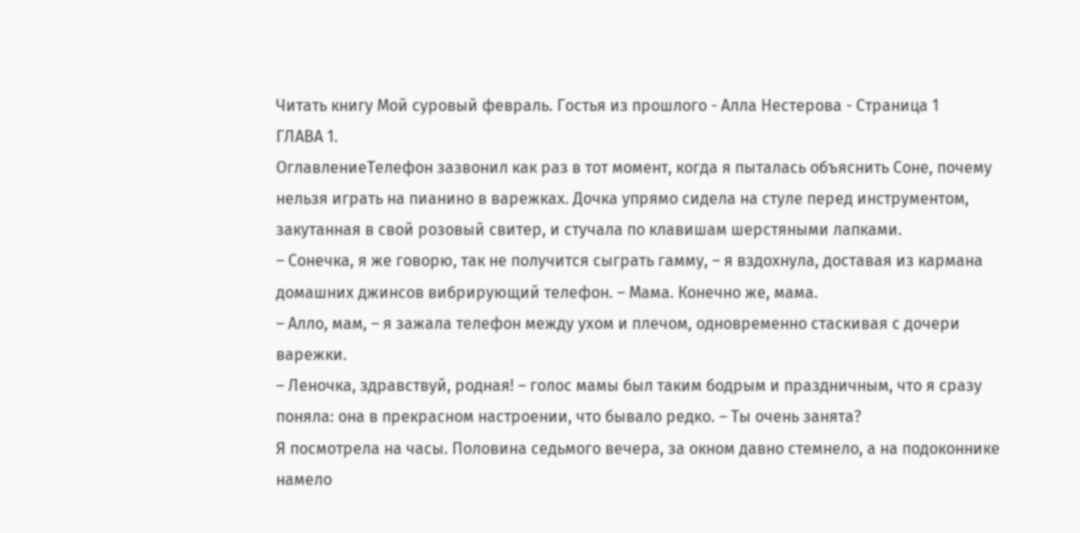Читать книгу Мой суровый февраль. Гостья из прошлого - Алла Нестерова - Страница 1
ГЛАВА 1.
ОглавлениеТелефон зазвонил как раз в тот момент, когда я пыталась объяснить Соне, почему нельзя играть на пианино в варежках. Дочка упрямо сидела на стуле перед инструментом, закутанная в свой розовый свитер, и стучала по клавишам шерстяными лапками.
– Сонечка, я же говорю, так не получится сыграть гамму, – я вздохнула, доставая из кармана домашних джинсов вибрирующий телефон. – Мама. Конечно же, мама.
– Алло, мам, – я зажала телефон между ухом и плечом, одновременно стаскивая с дочери варежки.
– Леночка, здравствуй, родная! – голос мамы был таким бодрым и праздничным, что я сразу поняла: она в прекрасном настроении, что бывало редко. – Ты очень занята?
Я посмотрела на часы. Половина седьмого вечера, за окном давно стемнело, а на подоконнике намело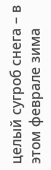целый сугроб снега – в этом феврале зима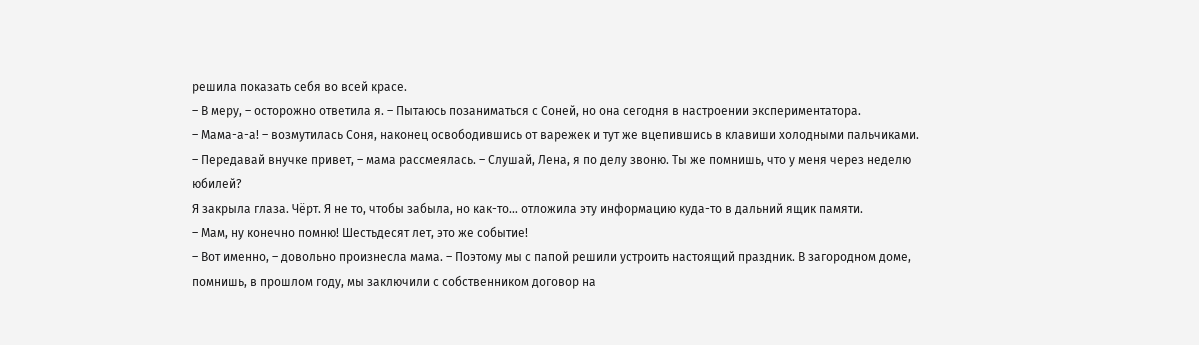решила показать себя во всей красе.
– В меру, – осторожно ответила я. – Пытаюсь позаниматься с Соней, но она сегодня в настроении экспериментатора.
– Мама-а-а! – возмутилась Соня, наконец освободившись от варежек и тут же вцепившись в клавиши холодными пальчиками.
– Передавай внучке привет, – мама рассмеялась. – Слушай, Лена, я по делу звоню. Ты же помнишь, что у меня через неделю юбилей?
Я закрыла глаза. Чёрт. Я не то, чтобы забыла, но как-то… отложила эту информацию куда-то в дальний ящик памяти.
– Мам, ну конечно помню! Шестьдесят лет, это же событие!
– Вот именно, – довольно произнесла мама. – Поэтому мы с папой решили устроить настоящий праздник. В загородном доме, помнишь, в прошлом году, мы заключили с собственником договор на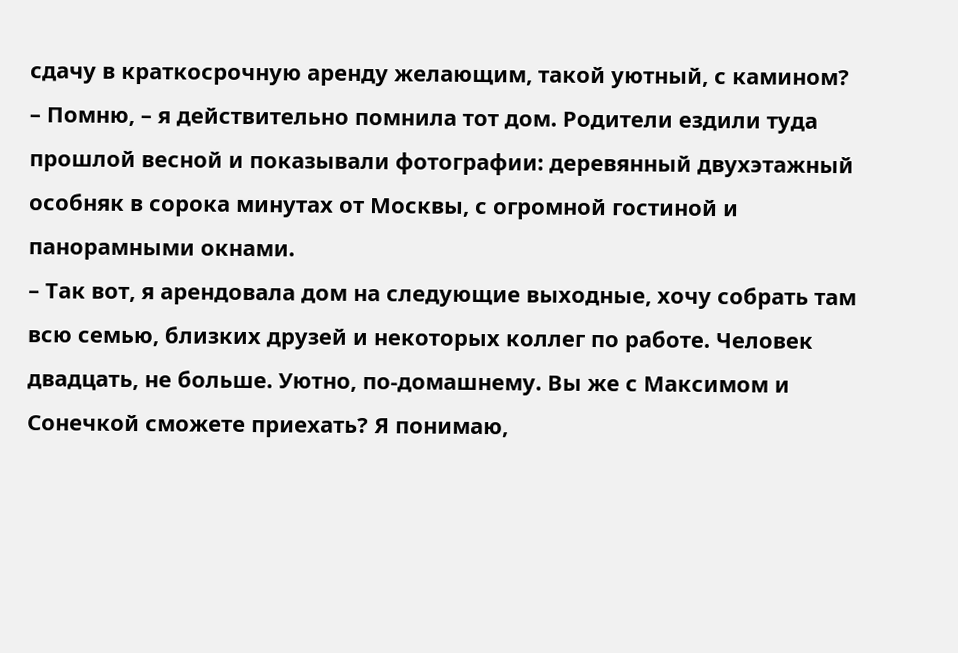сдачу в краткосрочную аренду желающим, такой уютный, с камином?
– Помню, – я действительно помнила тот дом. Родители ездили туда прошлой весной и показывали фотографии: деревянный двухэтажный особняк в сорока минутах от Москвы, с огромной гостиной и панорамными окнами.
– Так вот, я арендовала дом на следующие выходные, хочу собрать там всю семью, близких друзей и некоторых коллег по работе. Человек двадцать, не больше. Уютно, по-домашнему. Вы же с Максимом и Сонечкой сможете приехать? Я понимаю,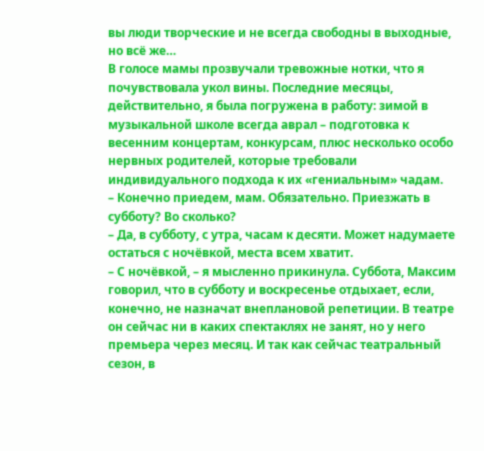вы люди творческие и не всегда свободны в выходные, но всё же…
В голосе мамы прозвучали тревожные нотки, что я почувствовала укол вины. Последние месяцы, действительно, я была погружена в работу: зимой в музыкальной школе всегда аврал – подготовка к весенним концертам, конкурсам, плюс несколько особо нервных родителей, которые требовали индивидуального подхода к их «гениальным» чадам.
– Конечно приедем, мам. Обязательно. Приезжать в субботу? Во сколько?
– Да, в субботу, с утра, часам к десяти. Может надумаете остаться с ночёвкой, места всем хватит.
– С ночёвкой, – я мысленно прикинула. Суббота, Максим говорил, что в субботу и воскресенье отдыхает, если, конечно, не назначат внеплановой репетиции. В театре он сейчас ни в каких спектаклях не занят, но у него премьера через месяц. И так как сейчас театральный сезон, в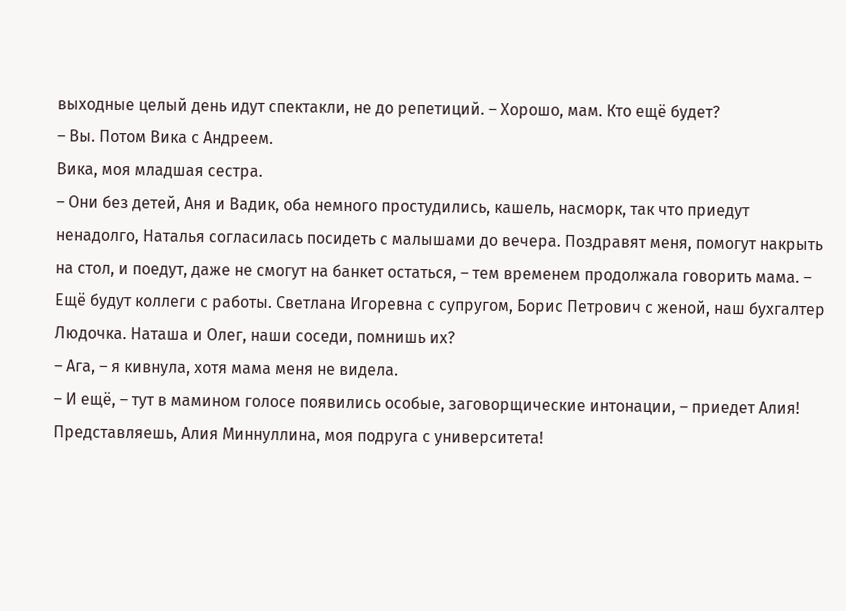выходные целый день идут спектакли, не до репетиций. – Хорошо, мам. Кто ещё будет?
– Вы. Потом Вика с Андреем.
Вика, моя младшая сестра.
– Они без детей, Аня и Вадик, оба немного простудились, кашель, насморк, так что приедут ненадолго, Наталья согласилась посидеть с малышами до вечера. Поздравят меня, помогут накрыть на стол, и поедут, даже не смогут на банкет остаться, – тем временем продолжала говорить мама. – Ещё будут коллеги с работы. Светлана Игоревна с супругом, Борис Петрович с женой, наш бухгалтер Людочка. Наташа и Олег, наши соседи, помнишь их?
– Ага, – я кивнула, хотя мама меня не видела.
– И ещё, – тут в мамином голосе появились особые, заговорщические интонации, – приедет Алия! Представляешь, Алия Миннуллина, моя подруга с университета!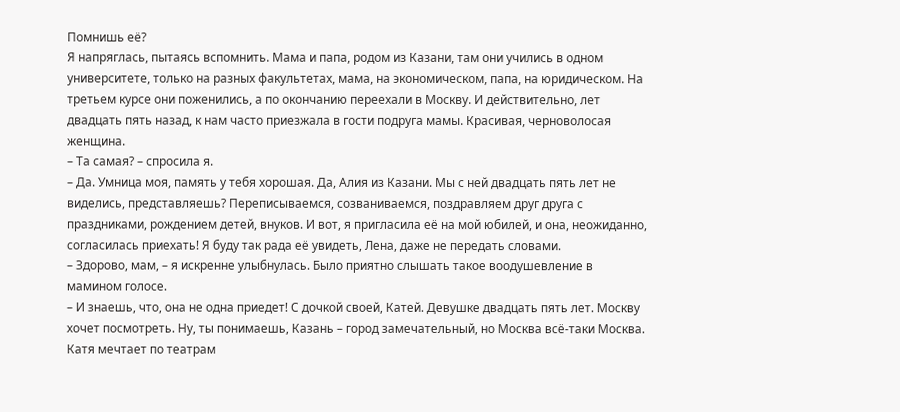Помнишь её?
Я напряглась, пытаясь вспомнить. Мама и папа, родом из Казани, там они учились в одном университете, только на разных факультетах, мама, на экономическом, папа, на юридическом. На третьем курсе они поженились, а по окончанию переехали в Москву. И действительно, лет двадцать пять назад, к нам часто приезжала в гости подруга мамы. Красивая, черноволосая женщина.
– Та самая? – спросила я.
– Да. Умница моя, память у тебя хорошая. Да, Алия из Казани. Мы с ней двадцать пять лет не виделись, представляешь? Переписываемся, созваниваемся, поздравляем друг друга с праздниками, рождением детей, внуков. И вот, я пригласила её на мой юбилей, и она, неожиданно, согласилась приехать! Я буду так рада её увидеть, Лена, даже не передать словами.
– Здорово, мам, – я искренне улыбнулась. Было приятно слышать такое воодушевление в мамином голосе.
– И знаешь, что, она не одна приедет! С дочкой своей, Катей. Девушке двадцать пять лет. Москву хочет посмотреть. Ну, ты понимаешь, Казань – город замечательный, но Москва всё-таки Москва. Катя мечтает по театрам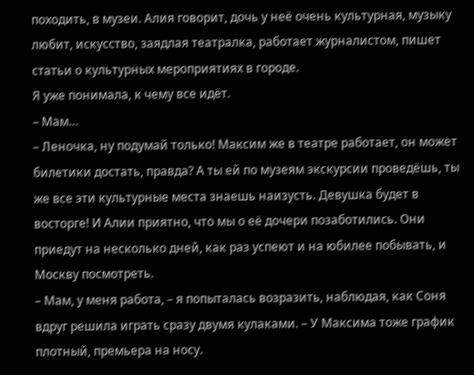походить, в музеи. Алия говорит, дочь у неё очень культурная, музыку любит, искусство, заядлая театралка, работает журналистом, пишет статьи о культурных мероприятиях в городе.
Я уже понимала, к чему все идёт.
– Мам…
– Леночка, ну подумай только! Максим же в театре работает, он может билетики достать, правда? А ты ей по музеям экскурсии проведёшь, ты же все эти культурные места знаешь наизусть. Девушка будет в восторге! И Алии приятно, что мы о её дочери позаботились. Они приедут на несколько дней, как раз успеют и на юбилее побывать, и Москву посмотреть.
– Мам, у меня работа, – я попыталась возразить, наблюдая, как Соня вдруг решила играть сразу двумя кулаками. – У Максима тоже график плотный, премьера на носу.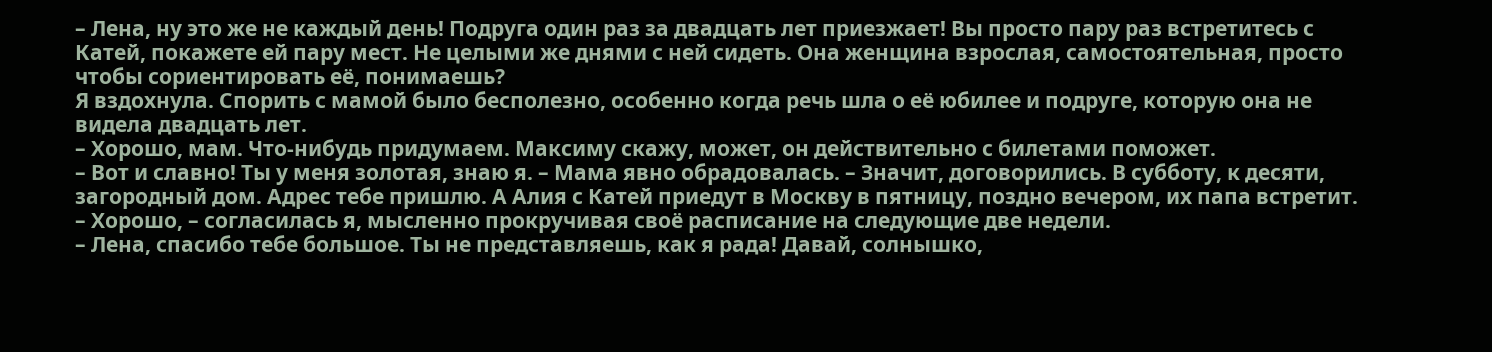– Лена, ну это же не каждый день! Подруга один раз за двадцать лет приезжает! Вы просто пару раз встретитесь с Катей, покажете ей пару мест. Не целыми же днями с ней сидеть. Она женщина взрослая, самостоятельная, просто чтобы сориентировать её, понимаешь?
Я вздохнула. Спорить с мамой было бесполезно, особенно когда речь шла о её юбилее и подруге, которую она не видела двадцать лет.
– Хорошо, мам. Что-нибудь придумаем. Максиму скажу, может, он действительно с билетами поможет.
– Вот и славно! Ты у меня золотая, знаю я. – Мама явно обрадовалась. – Значит, договорились. В субботу, к десяти, загородный дом. Адрес тебе пришлю. А Алия с Катей приедут в Москву в пятницу, поздно вечером, их папа встретит.
– Хорошо, – согласилась я, мысленно прокручивая своё расписание на следующие две недели.
– Лена, спасибо тебе большое. Ты не представляешь, как я рада! Давай, солнышко,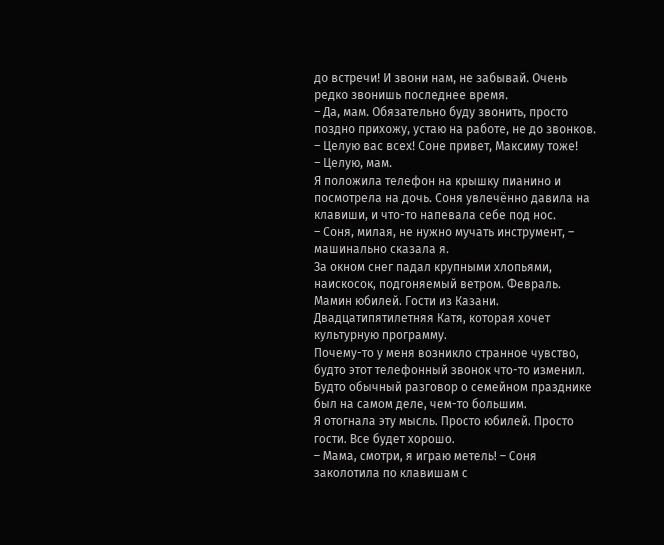до встречи! И звони нам, не забывай. Очень редко звонишь последнее время.
– Да, мам. Обязательно буду звонить, просто поздно прихожу, устаю на работе, не до звонков.
– Целую вас всех! Соне привет, Максиму тоже!
– Целую, мам.
Я положила телефон на крышку пианино и посмотрела на дочь. Соня увлечённо давила на клавиши, и что-то напевала себе под нос.
– Соня, милая, не нужно мучать инструмент, – машинально сказала я.
За окном снег падал крупными хлопьями, наискосок, подгоняемый ветром. Февраль. Мамин юбилей. Гости из Казани. Двадцатипятилетняя Катя, которая хочет культурную программу.
Почему-то у меня возникло странное чувство, будто этот телефонный звонок что-то изменил. Будто обычный разговор о семейном празднике был на самом деле, чем-то большим.
Я отогнала эту мысль. Просто юбилей. Просто гости. Все будет хорошо.
– Мама, смотри, я играю метель! – Соня заколотила по клавишам с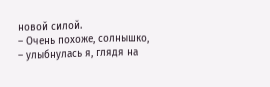новой силой.
– Очень похоже, солнышко, – улыбнулась я, глядя на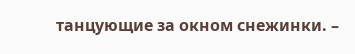танцующие за окном снежинки. –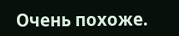Очень похоже.